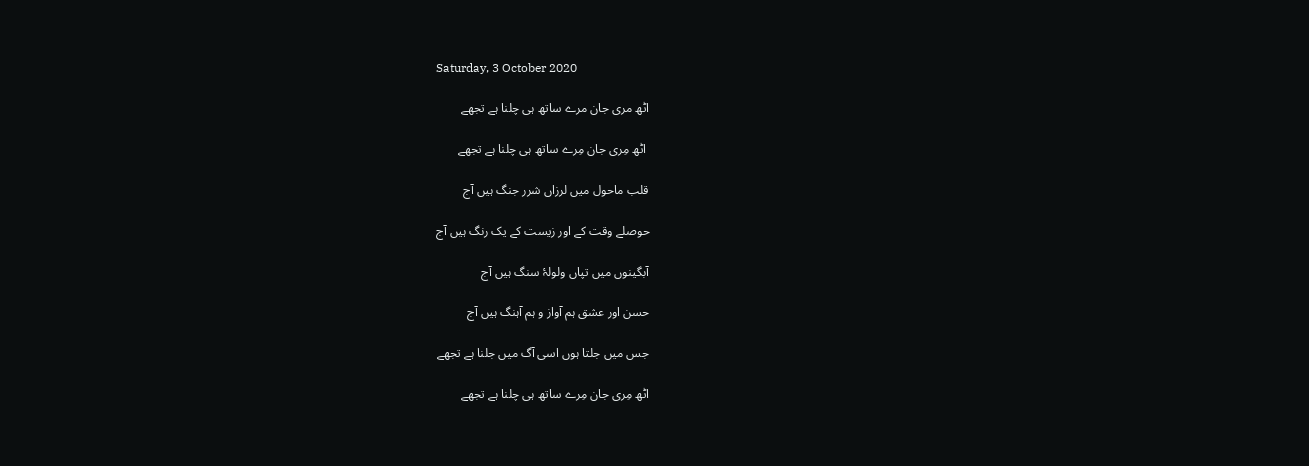Saturday, 3 October 2020

اٹھ مری جان مرے ساتھ ہی چلنا ہے تجھے

 اٹھ مِری جان مِرے ساتھ ہی چلنا ہے تجھے

قلب ماحول میں لرزاں شرر جنگ ہیں آج

حوصلے وقت کے اور زیست کے یک رنگ ہیں آج

آبگینوں میں تپاں ولولۂ سنگ ہیں آج

حسن اور عشق ہم آواز و ہم آہنگ ہیں آج

جس میں جلتا ہوں اسی آگ میں جلنا ہے تجھے

اٹھ مِری جان مِرے ساتھ ہی چلنا ہے تجھے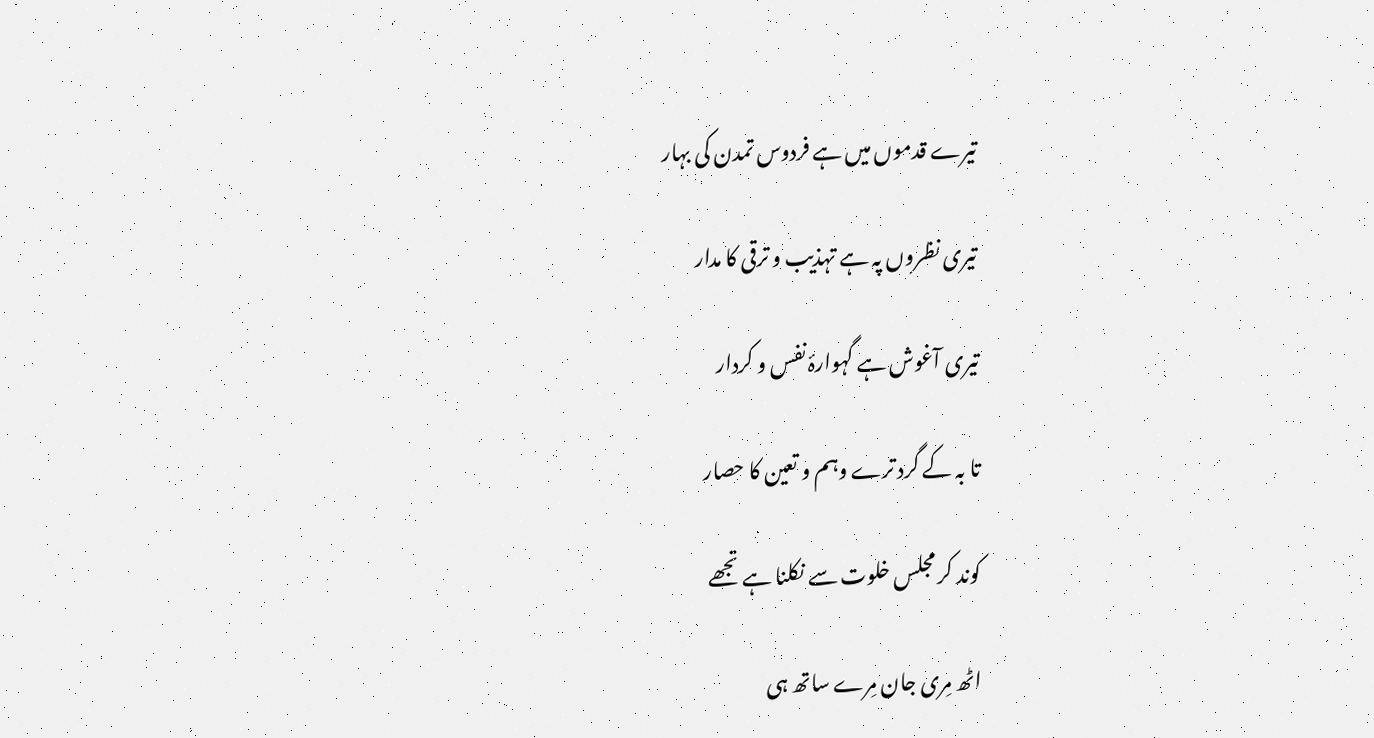تیرے قدموں میں ہے فردوس تمدن کی بہار

تیری نظروں پہ ہے تہذیب و ترقی کا مدار

تیری آغوش ہے گہوارۂ نفس و کردار

تا بہ کے گرد ترے وہم و تعین کا حصار

کوند کر مجلس خلوت سے نکلنا ہے تجھے

اٹھ مِری جان مِرے ساتھ ہی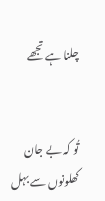چلنا ہے تجھے


تُو کہ بے جان کھلونوں سے بہل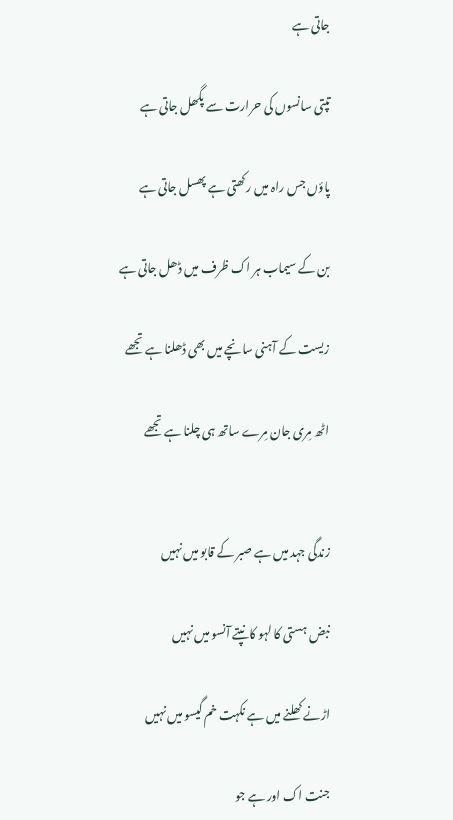جاتی ہے

تپتی سانسوں کی حرارت سے پگھل جاتی ہے

پاؤں جس راہ میں رکھتی ہے پھسل جاتی ہے

بن کے سیماب ہر اک ظرف میں ڈھل جاتی ہے

زیست کے آہنی سانچے میں بھی ڈھلنا ہے تجھے

اٹھ مِری جان مِرے ساتھ ہی چلنا ہے تجھے


زندگی جہد میں ہے صبر کے قابو میں نہیں

نبض ہستی کا لہو کانپتے آنسو میں نہیں

اڑنے کھلنے میں ہے نکہت خم گیسو میں نہیں

جنت اک اور ہے جو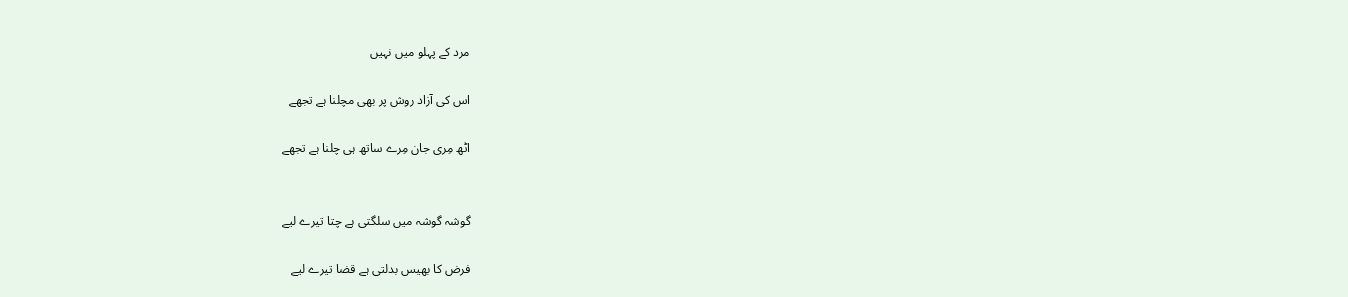مرد کے پہلو میں نہیں

اس کی آزاد روش پر بھی مچلنا ہے تجھے

اٹھ مِری جان مِرے ساتھ ہی چلنا ہے تجھے


گوشہ گوشہ میں سلگتی ہے چتا تیرے لیے

فرض کا بھیس بدلتی ہے قضا تیرے لیے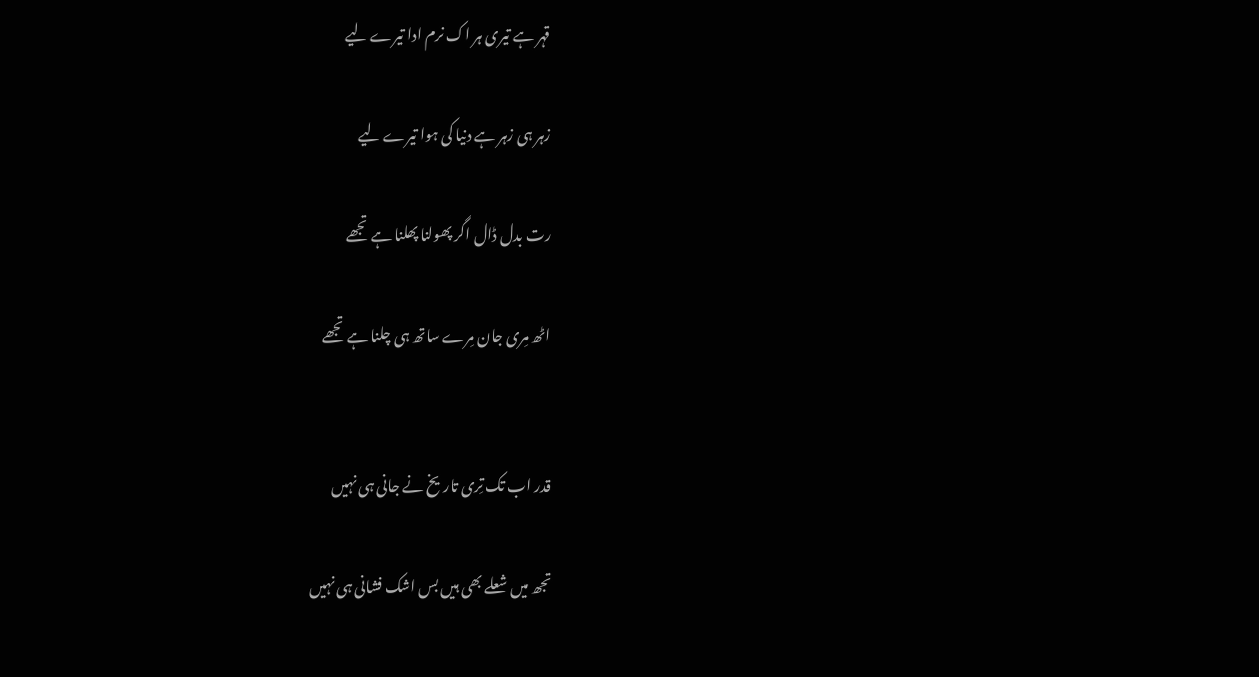قہر ہے تیری ہر اک نرم ادا تیرے لیے

زہر ہی زہر ہے دنیا کی ہوا تیرے لیے

رت بدل ڈال اگر پھولنا پھلنا ہے تجھے

اٹھ مِری جان مِرے ساتھ ہی چلنا ہے تجھے


قدر اب تک تِری تاریخ نے جانی ہی نہیں

تجھ میں شعلے بھی ہیں بس اشک فشانی ہی نہیں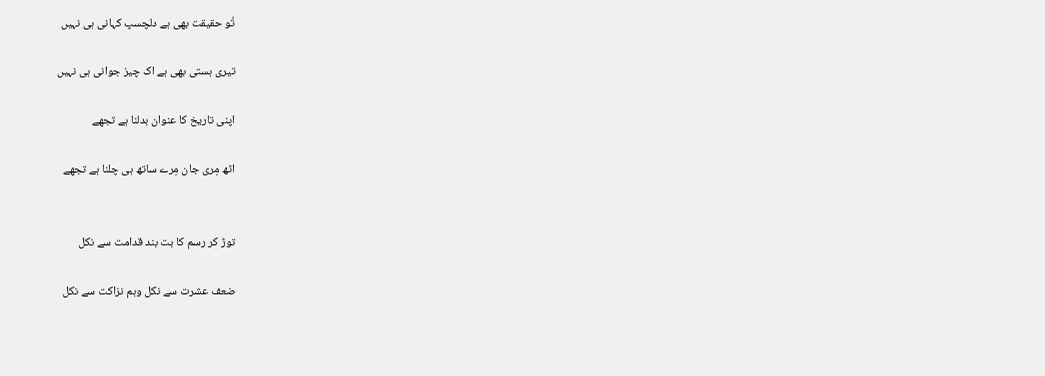تُو حقیقت بھی ہے دلچسپ کہانی ہی نہیں

تیری ہستی بھی ہے اک چیز جوانی ہی نہیں

اپنی تاریخ کا عنوان بدلنا ہے تجھے

اٹھ مِری جان مِرے ساتھ ہی چلنا ہے تجھے


توڑ کر رسم کا بت بند قدامت سے نکل

ضعف عشرت سے نکل وہم نزاکت سے نکل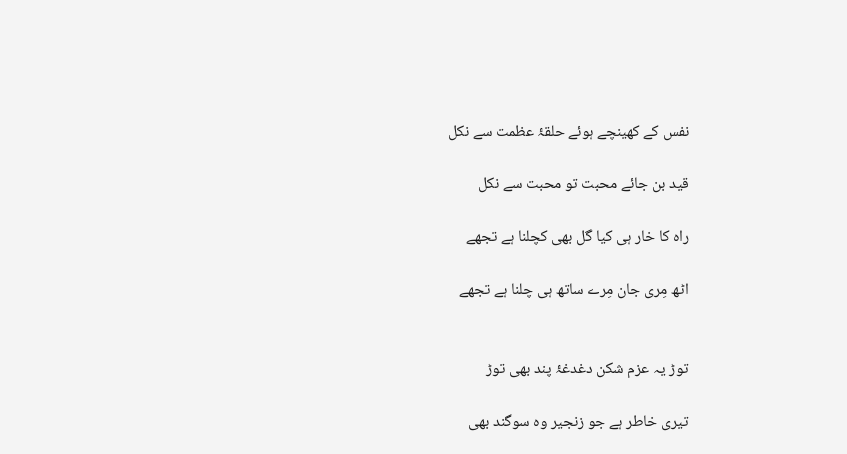نفس کے کھینچے ہوئے حلقۂ عظمت سے نکل

قید بن جائے محبت تو محبت سے نکل

راہ کا خار ہی کیا گل بھی کچلنا ہے تجھے

اٹھ مِری جان مِرے ساتھ ہی چلنا ہے تجھے


توڑ یہ عزم شکن دغدغۂ پند بھی توڑ

تیری خاطر ہے جو زنجیر وہ سوگند بھی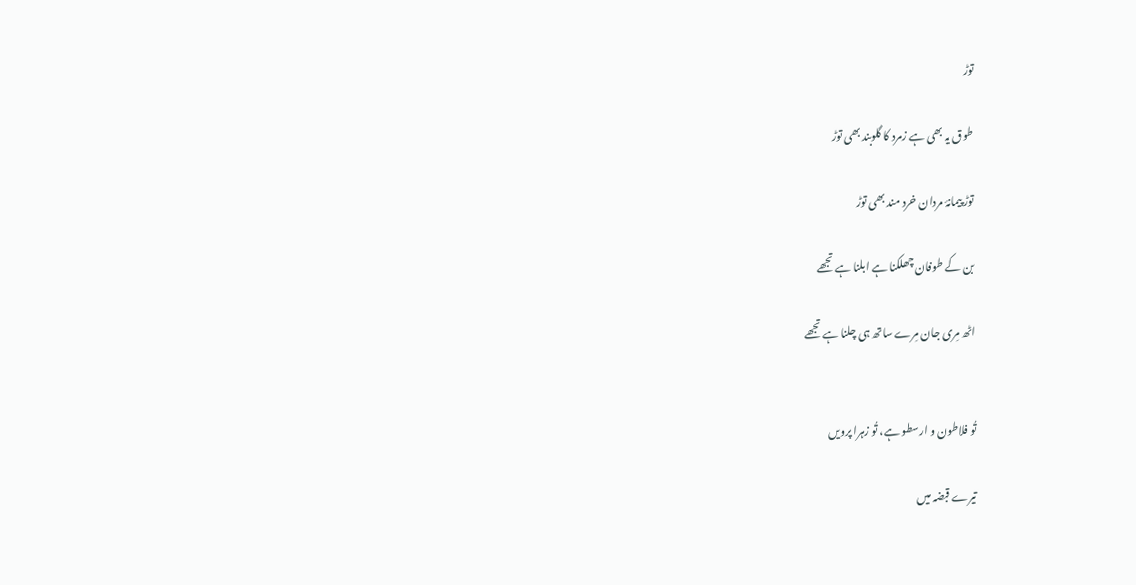توڑ

طوق یہ بھی ہے زمرد کا گلوبند بھی توڑ

توڑ پیمانۂ مردان خرد مند بھی توڑ

بن کے طوفان چھلکنا ہے ابلنا ہے تجھے

اٹھ مِری جان مِرے ساتھ ہی چلنا ہے تجھے


تُو فلاطون و ارسطو ہے، تُو زہرا پرویں

تیرے قبضہ میں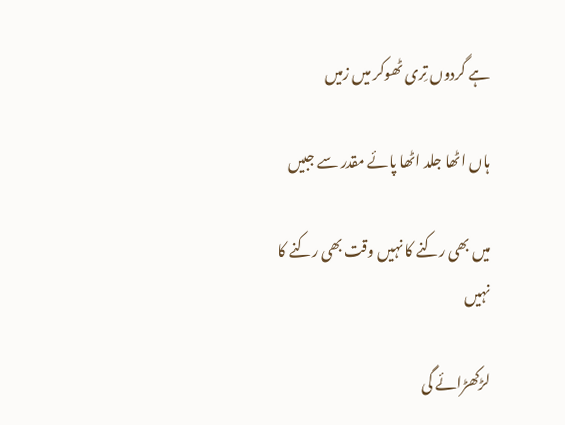ہے گردوں تِری ٹھوکر میں زمیں

ہاں اٹھا جلد اٹھا پائے مقدر سے جبیں

میں بھی رکنے کا نہیں وقت بھی رکنے کا نہیں

لڑکھڑائے گی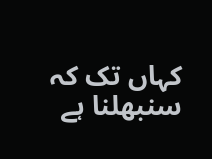کہاں تک کہ سنبھلنا ہے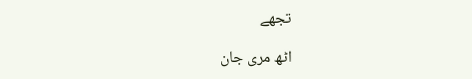تجھے

اٹھ مری جان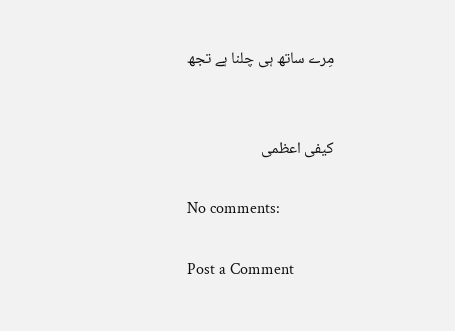مِرے ساتھ ہی چلنا ہے تجھ


کیفی اعظمی

No comments:

Post a Comment